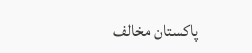پاکستان مخالف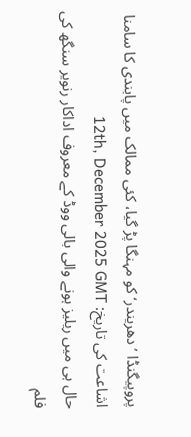پروپیگنڈا ’دھریندر‘ کو مہنگا پڑ گیا، کئی ممالک میں پابندی کا سامنا
اشاعت کی تاریخ: 12th, December 2025 GMT
حال ہی میں ریلیز ہونے والی بالی ووڈ کے معروف اداکار رنویر سنگھ کی فلم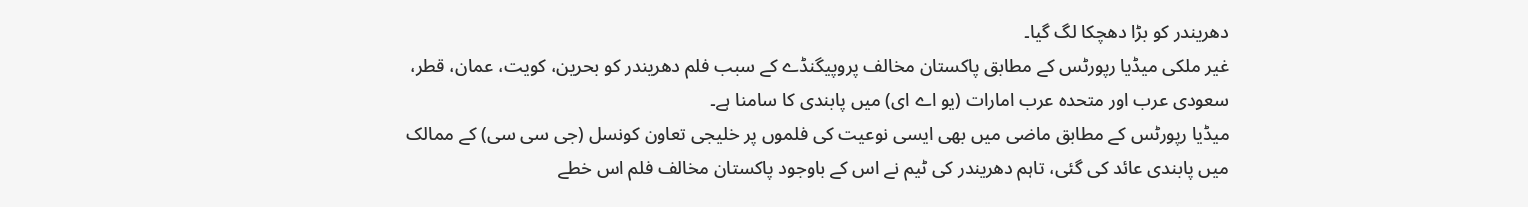دھریندر کو بڑا دھچکا لگ گیا۔
غیر ملکی میڈیا رپورٹس کے مطابق پاکستان مخالف پروپیگنڈے کے سبب فلم دھریندر کو بحرین، کویت، عمان، قطر، سعودی عرب اور متحدہ عرب امارات (یو اے ای) میں پابندی کا سامنا ہے۔
میڈیا رپورٹس کے مطابق ماضی میں بھی ایسی نوعیت کی فلموں پر خلیجی تعاون کونسل (جی سی سی) کے ممالک میں پابندی عائد کی گئی، تاہم دھریندر کی ٹیم نے اس کے باوجود پاکستان مخالف فلم اس خطے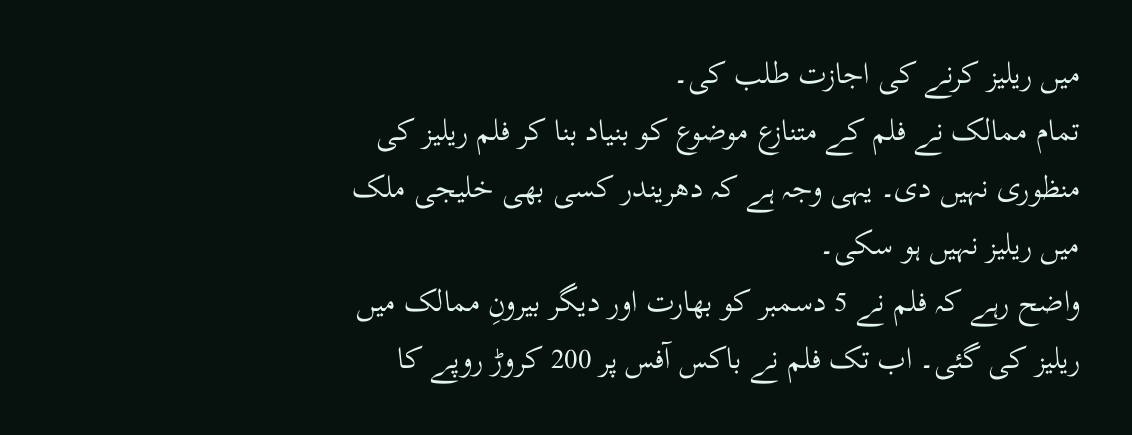میں ریلیز کرنے کی اجازت طلب کی۔
تمام ممالک نے فلم کے متنازع موضوع کو بنیاد بنا کر فلم ریلیز کی منظوری نہیں دی۔ یہی وجہ ہے کہ دھریندر کسی بھی خلیجی ملک میں ریلیز نہیں ہو سکی۔
واضح رہے کہ فلم نے 5 دسمبر کو بھارت اور دیگر بیرونِ ممالک میں ریلیز کی گئی۔ اب تک فلم نے باکس آفس پر 200 کروڑ روپے کا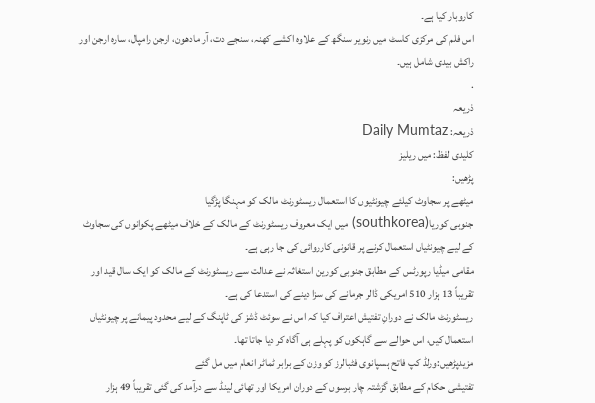کاروبار کیا ہے۔
اس فلم کی مرکزی کاسٹ میں رنویر سنگھ کے علاوہ اکشے کھنہ، سنجے دت، آر مادھون، ارجن رامپال، سارہ ارجن اور راکش بیدی شامل ہیں۔
.
ذریعہ
ذریعہ: Daily Mumtaz
کلیدی لفظ: میں ریلیز
پڑھیں:
میٹھے پر سجاوٹ کیلئے چیونٹیوں کا استعمال ریسٹورنٹ مالک کو مہنگا پڑگیا
جنوبی کوریا(southkorea) میں ایک معروف ریسٹورنٹ کے مالک کے خلاف میٹھے پکوانوں کی سجاوٹ کے لیے چیونٹیاں استعمال کرنے پر قانونی کارروائی کی جا رہی ہے۔
مقامی میڈیا رپورٹس کے مطابق جنوبی کورین استغاثہ نے عدالت سے ریسٹورنٹ کے مالک کو ایک سال قید اور تقریباً 13 ہزار 510 امریکی ڈالر جرمانے کی سزا دینے کی استدعا کی ہے۔
ریسٹورنٹ مالک نے دورانِ تفتیش اعتراف کیا کہ اس نے سوئٹ ڈشز کی ٹاپنگ کے لیے محدود پیمانے پر چیونٹیاں استعمال کیں، اس حوالے سے گاہکوں کو پہلے ہی آگاہ کر دیا جاتا تھا۔
مزیدپڑھیں:ورلڈ کپ فاتح ہسپانوی فٹبالرز کو وزن کے برابر ٹماٹر انعام میں مل گئے
تفتیشی حکام کے مطابق گزشتہ چار برسوں کے دوران امریکا اور تھائی لینڈ سے درآمد کی گئی تقریباً 49 ہزار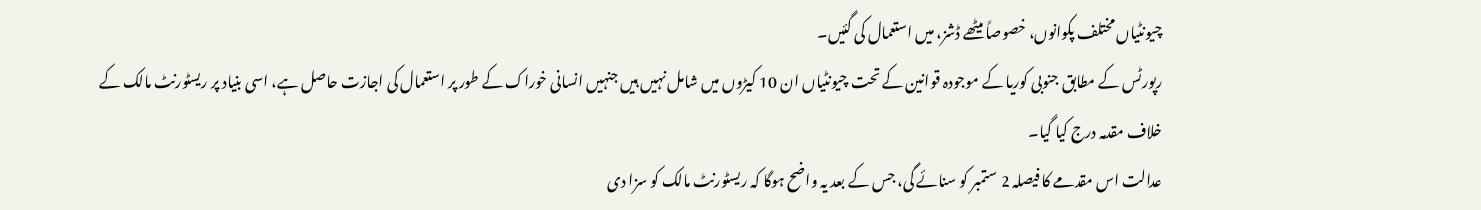چیونٹیاں مختلف پکوانوں، خصوصاً میٹھے ڈشز، میں استعمال کی گئیں۔
رپورٹس کے مطابق جنوبی کوریا کے موجودہ قوانین کے تحت چیونٹیاں ان 10 کیڑوں میں شامل نہیں ہیں جنہیں انسانی خوراک کے طور پر استعمال کی اجازت حاصل ہے، اسی بنیاد پر ریسٹورنٹ مالک کے خلاف مقدمہ درج کیا گیا۔
عدالت اس مقدمے کا فیصلہ 2 ستمبر کو سنائے گی، جس کے بعد یہ واضح ہوگا کہ ریسٹورنٹ مالک کو سزا دی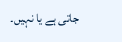جاتی ہے یا نہیں۔